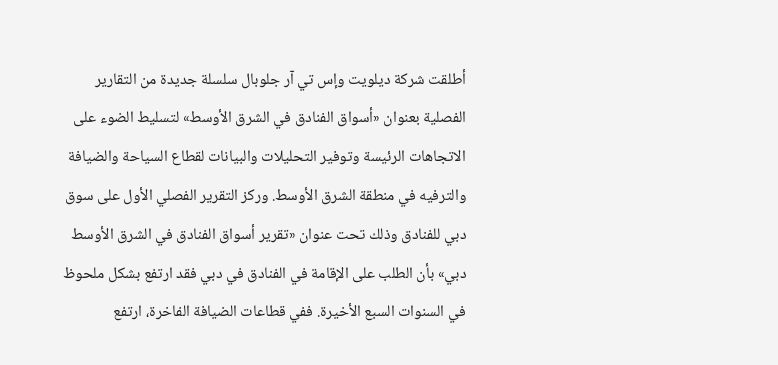أطلقت شركة ديلويت وإس تي آر جلوبال سلسلة جديدة من التقارير الفصلية بعنوان «أسواق الفنادق في الشرق الأوسط» لتسليط الضوء على الاتجاهات الرئيسة وتوفير التحليلات والبيانات لقطاع السياحة والضيافة والترفيه في منطقة الشرق الأوسط. وركز التقرير الفصلي الأول على سوق دبي للفنادق وذلك تحت عنوان «تقرير أسواق الفنادق في الشرق الأوسط دبي» بأن الطلب على الإقامة في الفنادق في دبي فقد ارتفع بشكل ملحوظ في السنوات السبع الأخيرة. ففي قطاعات الضيافة الفاخرة، ارتفع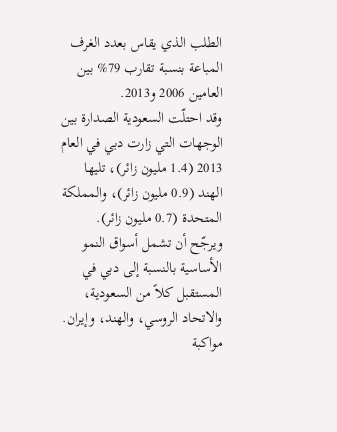الطلب الذي يقاس بعدد الغرف المباعة بنسبة تقارب 79% بين العامين 2006 و2013.
وقد احتلّت السعودية الصدارة بين الوجهات التي زارت دبي في العام 2013 (1.4 مليون زائر)، تليها الهند (0.9 مليون زائر)، والمملكة المتحدة (0.7 مليون زائر). ويرجّح أن تشمل أسواق النمو الأساسية بالنسبة إلى دبي في المستقبل كلاً من السعودية، والاتحاد الروسي، والهند، وإيران.
مواكبة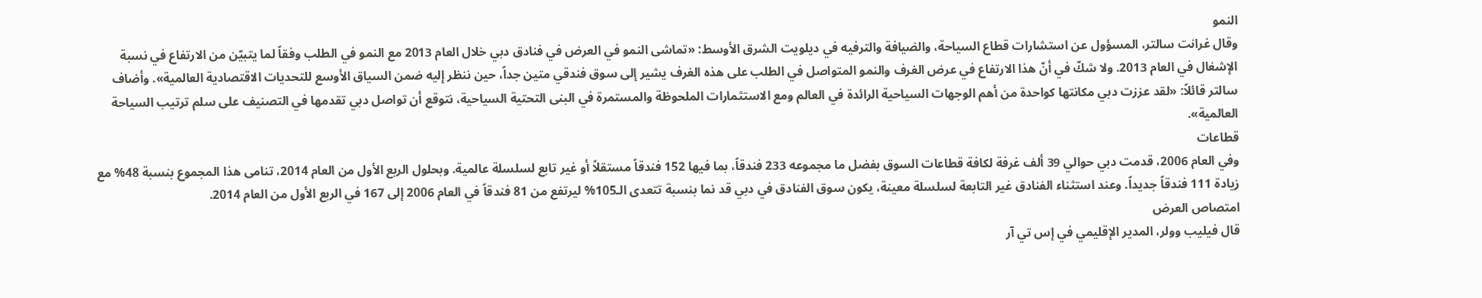النمو
وقال غرانت سالتر، المسؤول عن استشارات قطاع السياحة، والضيافة والترفيه في ديلويت الشرق الأوسط: «تماشى النمو في العرض في فنادق دبي خلال العام 2013 مع النمو في الطلب وفقاً لما يتبيّن من الارتفاع في نسبة الإشغال في العام 2013. ولا شكّ في أنّ هذا الارتفاع في عرض الغرف والنمو المتواصل في الطلب على هذه الغرف يشير إلى سوق فندقي متين جداً، حين ننظر إليه ضمن السياق الأوسع للتحديات الاقتصادية العالمية». وأضاف سالتر قائلاً: «لقد عززت دبي مكانتها كواحدة من أهم الوجهات السياحية الرائدة في العالم ومع الاستثمارات الملحوظة والمستمرة في البنى التحتية السياحية، نتوقع أن تواصل دبي تقدمها في التصنيف على سلم ترتيب السياحة العالمية».
قطاعات
وفي العام 2006، قدمت دبي حوالي 39 ألف غرفة لكافة قطاعات السوق بفضل ما مجموعه 233 فندقاً، بما فيها 152 فندقاً مستقلاً أو غير تابع لسلسلة عالمية. وبحلول الربع الأول من العام 2014، تنامى هذا المجموع بنسبة 48% مع زيادة 111 فندقاً جديداً. وعند استثناء الفنادق غير التابعة لسلسلة معينة، يكون سوق الفنادق في دبي قد نما بنسبة تتعدى الـ105% ليرتفع من 81 فندقاً في العام 2006 إلى 167 في الربع الأول من العام 2014.
امتصاص العرض
قال فيليب وولر، المدير الإقليمي في إس تي آر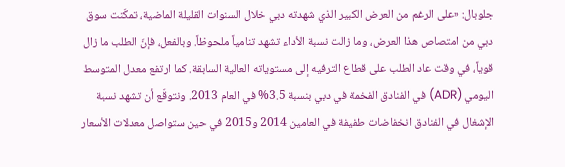جلوبال: «على الرغم من العرض الكبير الذي شهدته دبي خلال السنوات القليلة الماضية، تمكّنت سوق دبي من امتصاص هذا العرض، وما زالت نسبة الأداء تشهد تنامياً ملحوظاً. وبالفعل، فإنّ الطلب ما زال قوياً، في وقت عاد الطلب على قطاع الترفيه إلى مستوياته العالية السابقة. كما ارتفع معدل المتوسط اليومي (ADR) في الفنادق الفخمة في دبي بنسبة 3.5% في العام 2013. ونتوقّع أن تشهد نسبة الإشغال في الفنادق انخفاضات طفيفة في العامين 2014 و2015 في حين ستواصل معدلات الأسعار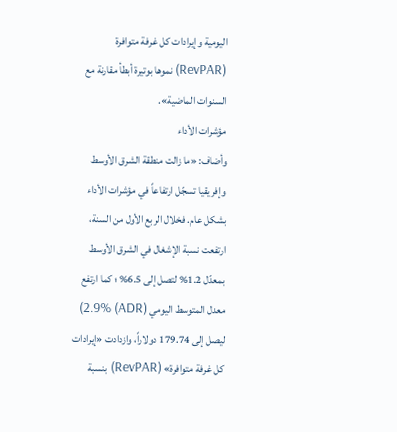اليومية وإيرادات كل غرفة متوافرة (RevPAR) نموها بوتيرة أبطأ مقارنة مع السنوات الماضية».
مؤشرات الأداء
وأضاف: «ما زالت منطقة الشرق الأوسط وإفريقيا تسجّل ارتفاعاً في مؤشرات الأداء بشكل عام. فخلال الربع الأول من السنة، ارتفعت نسبة الإشغال في الشرق الأوسط بمعدّل 1.2% لتصل إلى 6.5% ؛ كما ارتفع معدل المتوسط اليومي (ADR) 2.9%) ليصل إلى 179.74 دولاراً، وازدادت «إيرادات كل غرفة متوافرة» (RevPAR) بنسبة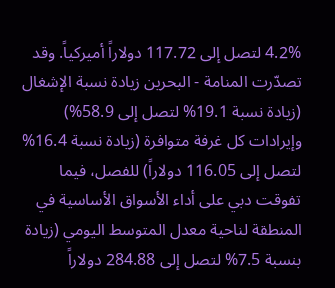4.2% لتصل إلى 117.72 دولاراً أميركياً. وقد تصدّرت المنامة - البحرين زيادة نسبة الإشغال (زيادة نسبة 19.1% لتصل إلى 58.9%) وإيرادات كل غرفة متوافرة (زيادة نسبة 16.4% لتصل إلى 116.05 دولاراً) للفصل، فيما تفوقت دبي على أداء الأسواق الأساسية في المنطقة لناحية معدل المتوسط اليومي (زيادة بنسبة 7.5% لتصل إلى 284.88 دولاراً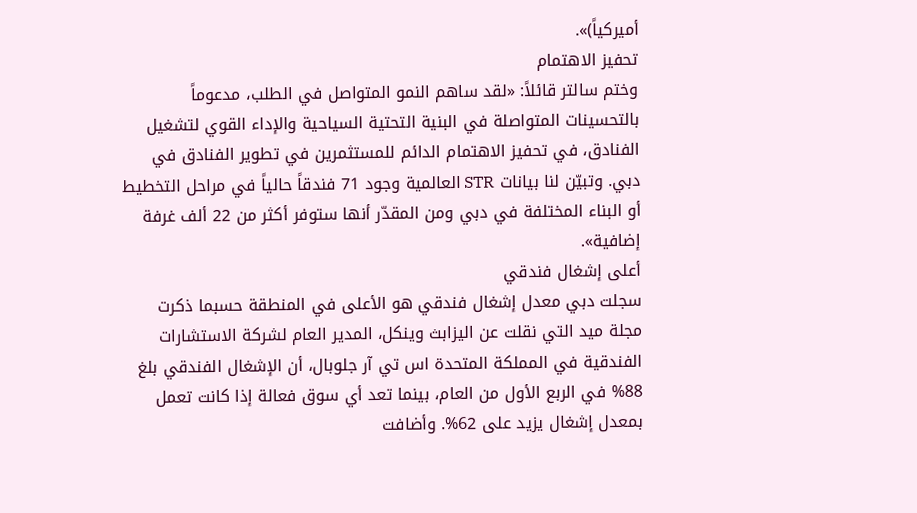أميركياً)».
تحفيز الاهتمام
وختم سالتر قائلاً: «لقد ساهم النمو المتواصل في الطلب، مدعوماً بالتحسينات المتواصلة في البنية التحتية السياحية والإداء القوي لتشغيل الفنادق، في تحفيز الاهتمام الدائم للمستثمرين في تطوير الفنادق في دبي. وتبيّن لنا بيانات STR العالمية وجود 71 فندقاً حالياً في مراحل التخطيط أو البناء المختلفة في دبي ومن المقدّر أنها ستوفر أكثر من 22 ألف غرفة إضافية».
أعلى إشغال فندقي
سجلت دبي معدل إشغال فندقي هو الأعلى في المنطقة حسبما ذكرت مجلة ميد التي نقلت عن اليزابث وينكل، المدير العام لشركة الاستشارات الفندقية في المملكة المتحدة اس تي آر جلوبال، أن الإشغال الفندقي بلغ 88% في الربع الأول من العام، بينما تعد أي سوق فعالة إذا كانت تعمل بمعدل إشغال يزيد على 62%. وأضافت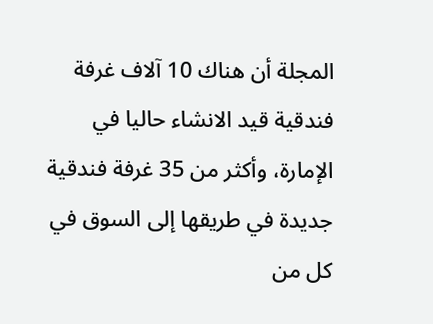المجلة أن هناك 10 آلاف غرفة فندقية قيد الانشاء حاليا في الإمارة، وأكثر من 35 غرفة فندقية جديدة في طريقها إلى السوق في كل من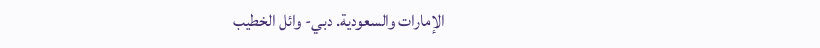الإمارات والسعودية. دبي- وائل الخطيب